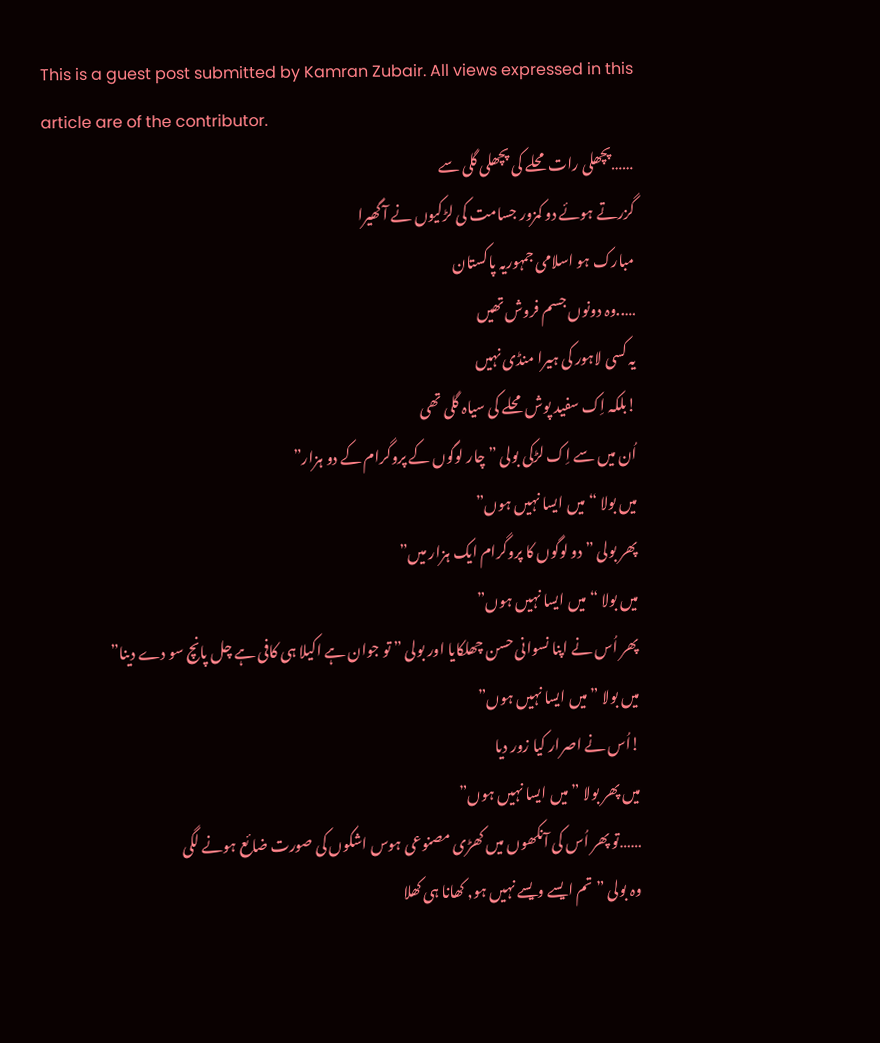This is a guest post submitted by Kamran Zubair. All views expressed in this article are of the contributor.
……پچھلی رات محلے کی پچھلی گلی سے
گزرتے ہوئے دو کمزور جسامت کی لڑکیوں نے آ گھیرا
مبارک ہو اسلامی جمہوریہ پاکستان
…..وہ دونوں جسم فروش تھیں
یہ کسی لاہور کی ہیرا منڈی نہیں
!بلکہ اِک سفید پوش محلے کی سیاہ گلی تھی
اُن میں سے اِک لڑکی بولی ” چار لوگوں کے پروگرام کے دو ہزار”
میں بولا “میں ایسا نہیں ہوں”
پھر بولی ” دو لوگوں کا پروگرام ایک ہزار میں”
میں بولا “میں ایسا نہیں ہوں”
پھر اُس نے اپنا نسوانی حسن چھلکایا اور بولی ” تو جوان ہے اکیلا ہی کافی ہے چل پانچ سو دے دینا”
میں بولا ” میں ایسا نہیں ہوں”
!اُس نے اصرار کیا زور دیا
میں پھر بولا ” میں ایسا نہیں ہوں”
……تو پھر اُس کی آنکھوں میں کھڑی مصنوعی ہوس اشکوں کی صورت ضائع ہونے لگی
وہ بولی ” تم ایسے ویسے نہیں ہو, کھانا ہی کھلا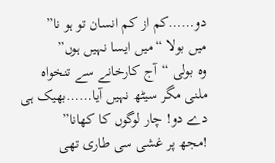دو……کم از کم انسان تو ہو نا”
میں بولا “میں ایسا نہیں ہوں”
وہ بولی “آج کارخانے سے تنخواہ ملنی مگر سیٹھ نہیں آیا……بھیک ہی دے دو! چار لوگوں کا کھانا”
!مجھ پر غشی سی طاری تھی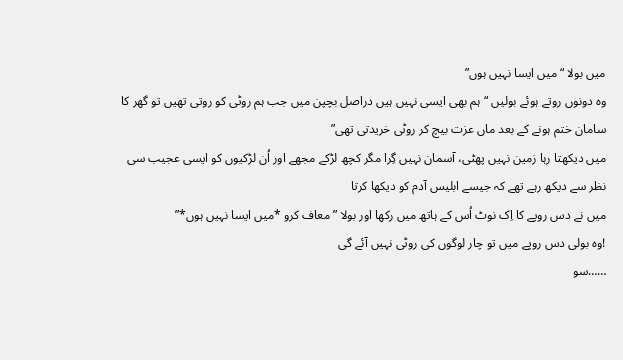میں بولا “میں ایسا نہیں ہوں”
وہ دونوں روتے ہوئے بولیں “ہم بھی ایسی نہیں ہیں دراصل بچپن میں جب ہم روٹی کو روتی تھیں تو گھر کا سامان ختم ہونے کے بعد ماں عزت بیچ کر روٹی خریدتی تھی”
میں دیکھتا رہا زمین نہیں پھٹی، آسمان نہیں گِرا مگر کچھ لڑکے مجھے اور اُن لڑکیوں کو ایسی عجیب سی نظر سے دیکھ رہے تھے کہ جیسے ابلیس آدم کو دیکھا کرتا
میں نے دس روپے کا اِک نوٹ اُس کے ہاتھ میں رکھا اور بولا ” معاف کرو *میں ایسا نہیں ہوں*”
!وہ بولی دس روپے میں تو چار لوگوں کی روٹی نہیں آئے گی
……سو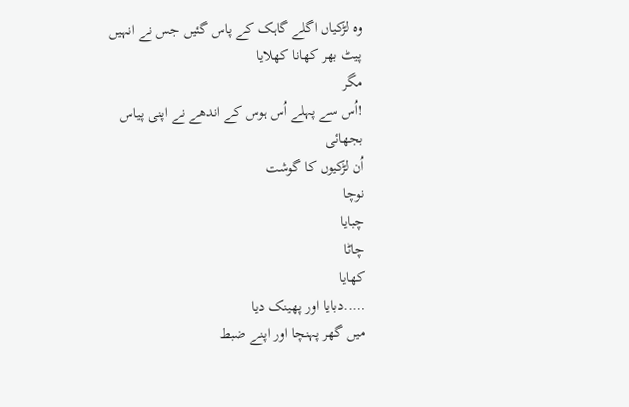وہ لڑکیاں اگلے گاہک کے پاس گئیں جس نے انہیں پیٹ بھر کھانا کھلایا
مگر
!اُس سے پہلے اُس ہوس کے اندھے نے اپنی پیاس بجھائی
اُن لڑکیوں کا گوشت
نوچا
چبایا
چاٹا
کھایا
…..دبایا اور پھینک دیا
میں گھر پہنچا اور اپنے ضبط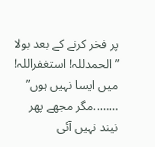پر فخر کرنے کے بعد بولا ” الحمدللہ! استغفراللہ! میں ایسا نہیں ہوں”
……..مگر مجھے پھر نیند نہیں آئی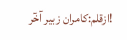!ازقلم:کامران زبیر آخٓر